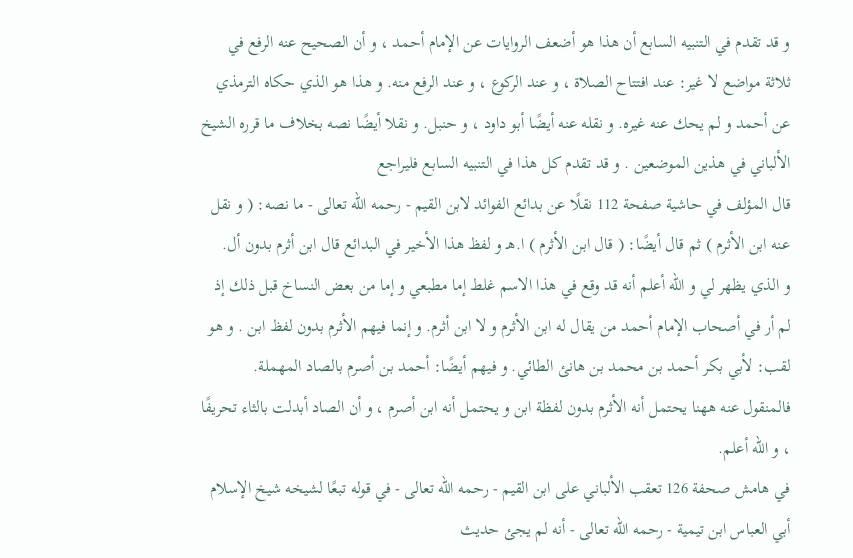و قد تقدم في التنبيه السابع أن هذا هو أضعف الروايات عن الإمام أحمد ، و أن الصحيح عنه الرفع في ثلاثة مواضع لا غير: عند افتتاح الصلاة ، و عند الركوع ، و عند الرفع منه. و هذا هو الذي حكاه الترمذي عن أحمد و لم يحك عنه غيره. و نقله عنه أيضًا أبو داود ، و حنبل. و نقلا أيضًا نصه بخلاف ما قرره الشيخ الألباني في هذين الموضعين . و قد تقدم كل هذا في التنبيه السابع فليراجع
قال المؤلف في حاشية صفحة 112 نقلًا عن بدائع الفوائد لابن القيم - رحمه الله تعالى - ما نصه: ( و نقل عنه ابن الأثرم ) ثم قال أيضًا: ( قال ابن الأثرم ) ا.هـ و لفظ هذا الأخير في البدائع قال ابن أثرم بدون أل.
و الذي يظهر لي و الله أعلم أنه قد وقع في هذا الاسم غلط إما مطبعي و إما من بعض النساخ قبل ذلك إذ لم أر في أصحاب الإمام أحمد من يقال له ابن الأثرم و لا ابن أثرم. و إنما فيهم الأثرم بدون لفظ ابن . و هو لقب: لأبي بكر أحمد بن محمد بن هانئ الطائي. و فيهم أيضًا: أحمد بن أصرم بالصاد المهملة.
فالمنقول عنه ههنا يحتمل أنه الأثرم بدون لفظة ابن و يحتمل أنه ابن أصرم ، و أن الصاد أبدلت بالثاء تحريفًا ، و الله أعلم.
في هامش صحفة 126 تعقب الألباني على ابن القيم - رحمه الله تعالى - في قوله تبعًا لشيخه شيخ الإسلام أبي العباس ابن تيمية - رحمه الله تعالى - أنه لم يجئ حديث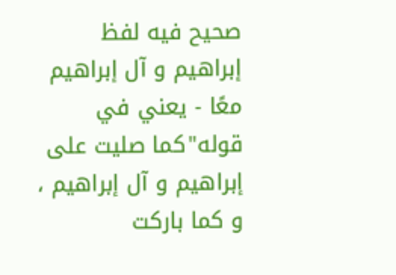صحيح فيه لفظ إبراهيم و آل إبراهيم معًا - يعني في قوله"كما صليت على إبراهيم و آل إبراهيم ، و كما باركت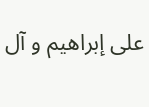على إبراهيم و آل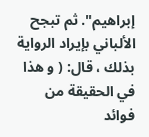إبراهيم". ثم تبجح الألباني بإيراد الرواية بذلك ، قال: ( و هذا في الحقيقة من فوائد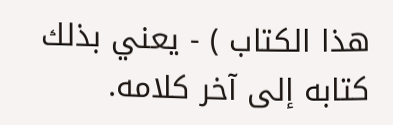هذا الكتاب ) - يعني بذلك كتابه إلى آخر كلامه.